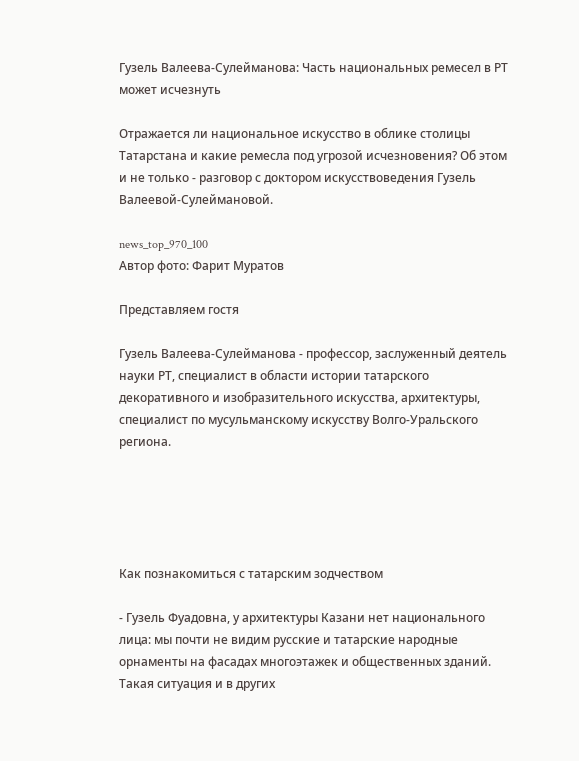Гузель Валеева-Сулейманова: Часть национальных ремесел в РТ может исчезнуть

Отражается ли национальное искусство в облике столицы Татарстана и какие ремесла под угрозой исчезновения? Об этом и не только - разговор с доктором искусствоведения Гузель Валеевой-Сулеймановой.

news_top_970_100
Автор фото: Фарит Муратов

Представляем гостя

Гузель Валеева-Сулейманова - профессор, заслуженный деятель науки РТ, специалист в области истории татарского декоративного и изобразительного искусства, архитектуры, специалист по мусульманскому искусству Волго-Уральского региона.





Как познакомиться с татарским зодчеством

- Гузель Фуадовна, у архитектуры Казани нет национального лица: мы почти не видим русские и татарские народные орнаменты на фасадах многоэтажек и общественных зданий. Такая ситуация и в других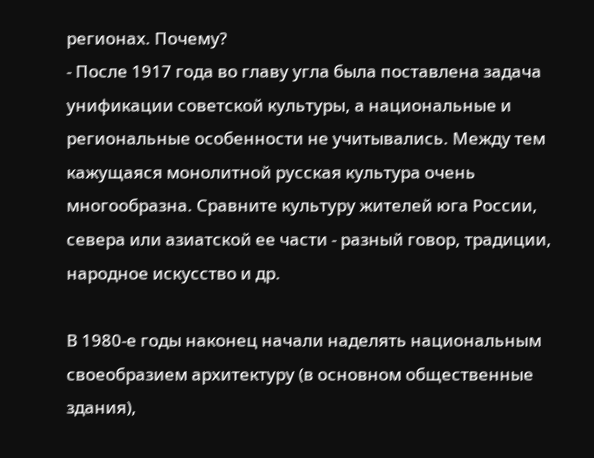регионах. Почему?
- После 1917 года во главу угла была поставлена задача унификации советской культуры, а национальные и региональные особенности не учитывались. Между тем кажущаяся монолитной русская культура очень многообразна. Сравните культуру жителей юга России, севера или азиатской ее части - разный говор, традиции, народное искусство и др.

В 1980-е годы наконец начали наделять национальным своеобразием архитектуру (в основном общественные здания),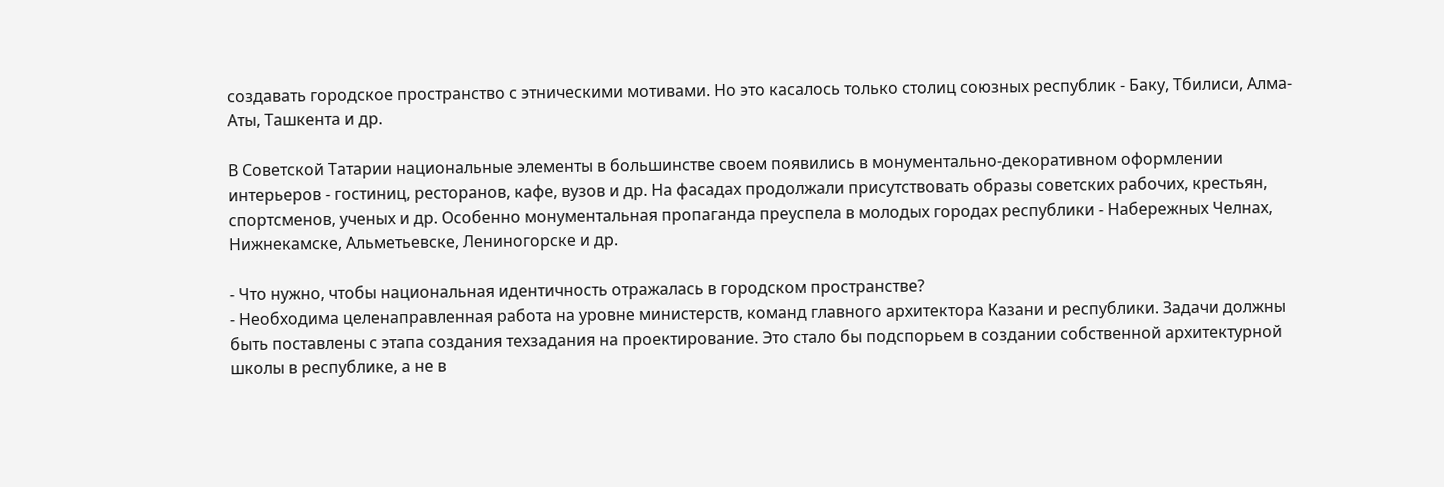создавать городское пространство с этническими мотивами. Но это касалось только столиц союзных республик - Баку, Тбилиси, Алма-Аты, Ташкента и др.

В Советской Татарии национальные элементы в большинстве своем появились в монументально-декоративном оформлении интерьеров - гостиниц, ресторанов, кафе, вузов и др. На фасадах продолжали присутствовать образы советских рабочих, крестьян, спортсменов, ученых и др. Особенно монументальная пропаганда преуспела в молодых городах республики - Набережных Челнах, Нижнекамске, Альметьевске, Лениногорске и др.

- Что нужно, чтобы национальная идентичность отражалась в городском пространстве?
- Необходима целенаправленная работа на уровне министерств, команд главного архитектора Казани и республики. Задачи должны быть поставлены с этапа создания техзадания на проектирование. Это стало бы подспорьем в создании собственной архитектурной школы в республике, а не в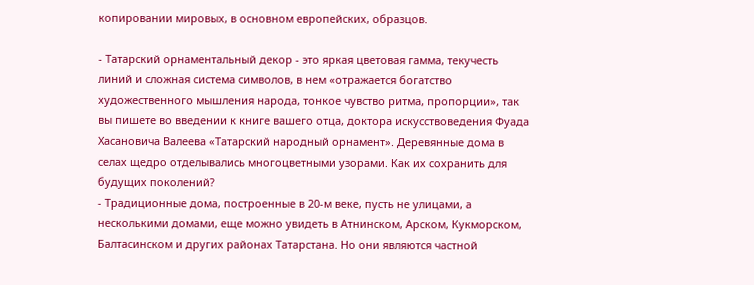копировании мировых, в основном европейских, образцов.

- Татарский орнаментальный декор - это яркая цветовая гамма, текучесть линий и сложная система символов, в нем «отражается богатство художественного мышления народа, тонкое чувство ритма, пропорции», так вы пишете во введении к книге вашего отца, доктора искусствоведения Фуада Хасановича Валеева «Татарский народный орнамент». Деревянные дома в селах щедро отделывались многоцветными узорами. Как их сохранить для будущих поколений?
- Традиционные дома, построенные в 20-м веке, пусть не улицами, а несколькими домами, еще можно увидеть в Атнинском, Арском, Кукморском, Балтасинском и других районах Татарстана. Но они являются частной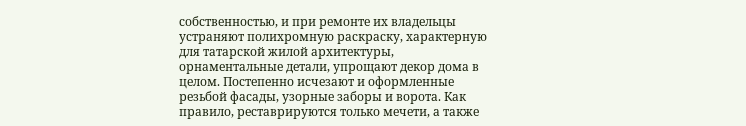собственностью, и при ремонте их владельцы устраняют полихромную раскраску, характерную для татарской жилой архитектуры, орнаментальные детали, упрощают декор дома в целом. Постепенно исчезают и оформленные резьбой фасады, узорные заборы и ворота. Как правило, реставрируются только мечети, а также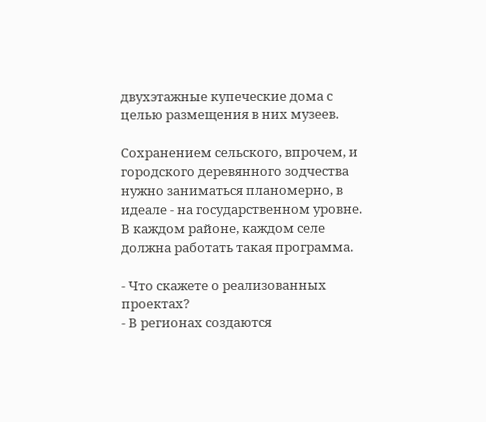двухэтажные купеческие дома с целью размещения в них музеев.

Сохранением сельского, впрочем, и городского деревянного зодчества нужно заниматься планомерно, в идеале - на государственном уровне. В каждом районе, каждом селе должна работать такая программа.

- Что скажете о реализованных проектах?
- В регионах создаются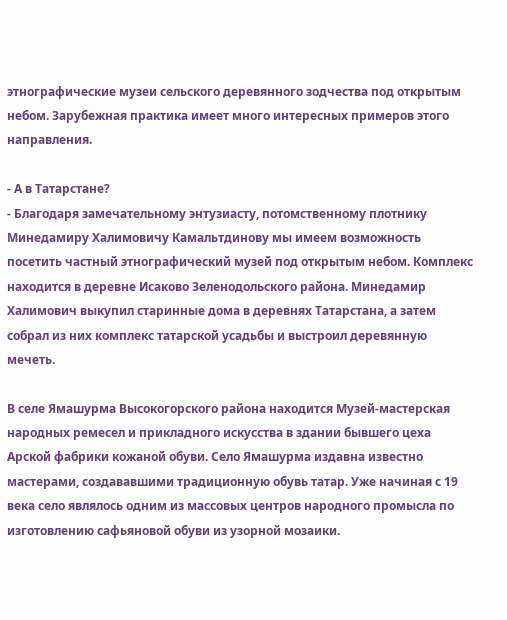этнографические музеи сельского деревянного зодчества под открытым небом. Зарубежная практика имеет много интересных примеров этого направления.

- А в Татарстане?
- Благодаря замечательному энтузиасту, потомственному плотнику Минедамиру Халимовичу Камальтдинову мы имеем возможность посетить частный этнографический музей под открытым небом. Комплекс находится в деревне Исаково Зеленодольского района. Минедамир Халимович выкупил старинные дома в деревнях Татарстана, а затем собрал из них комплекс татарской усадьбы и выстроил деревянную мечеть.

В селе Ямашурма Высокогорского района находится Музей-мастерская народных ремесел и прикладного искусства в здании бывшего цеха Арской фабрики кожаной обуви. Село Ямашурма издавна известно мастерами, создававшими традиционную обувь татар. Уже начиная с 19 века село являлось одним из массовых центров народного промысла по изготовлению сафьяновой обуви из узорной мозаики.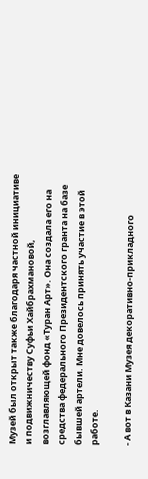Музей был открыт также благодаря частной инициативе и подвижничеству Суфьи Хайбрахмановой, возглавляющей фонд «Туран Арт». Она создала его на средства федерального Президентского гранта на базе бывшей артели. Мне довелось принять участие в этой работе.

- А вот в Казани Музея декоративно-прикладного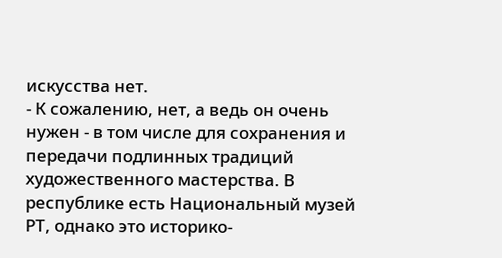искусства нет.
- К сожалению, нет, а ведь он очень нужен - в том числе для сохранения и передачи подлинных традиций художественного мастерства. В республике есть Национальный музей РТ, однако это историко-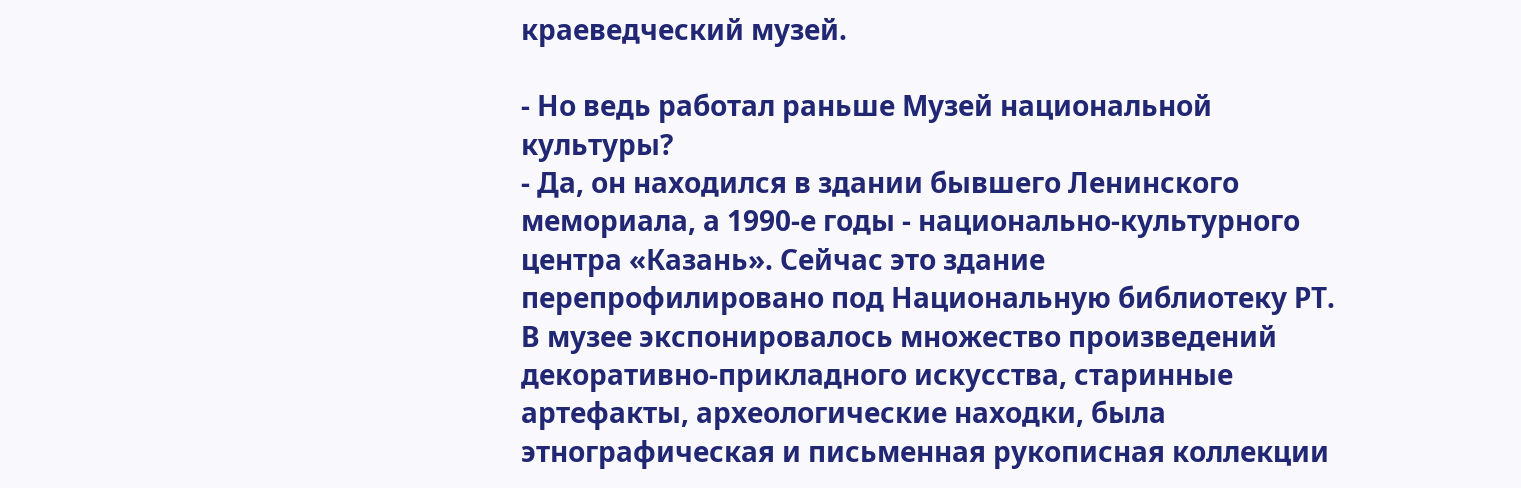краеведческий музей.

- Но ведь работал раньше Музей национальной культуры?
- Да, он находился в здании бывшего Ленинского мемориала, а 1990-е годы - национально-культурного центра «Казань». Сейчас это здание перепрофилировано под Национальную библиотеку РТ. В музее экспонировалось множество произведений декоративно-прикладного искусства, старинные артефакты, археологические находки, была этнографическая и письменная рукописная коллекции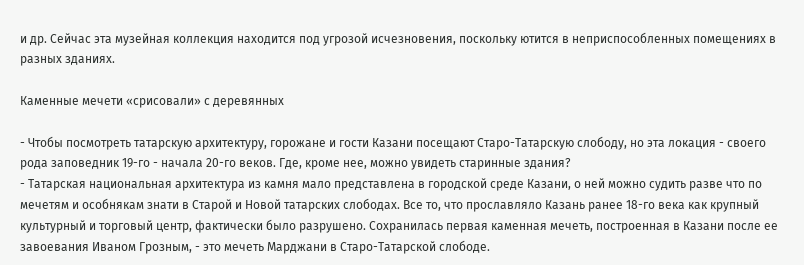и др. Сейчас эта музейная коллекция находится под угрозой исчезновения, поскольку ютится в неприспособленных помещениях в разных зданиях.

Каменные мечети «срисовали» с деревянных

- Чтобы посмотреть татарскую архитектуру, горожане и гости Казани посещают Старо-Татарскую слободу, но эта локация - своего рода заповедник 19-го - начала 20-го веков. Где, кроме нее, можно увидеть старинные здания?
- Татарская национальная архитектура из камня мало представлена в городской среде Казани, о ней можно судить разве что по мечетям и особнякам знати в Старой и Новой татарских слободах. Все то, что прославляло Казань ранее 18-го века как крупный культурный и торговый центр, фактически было разрушено. Сохранилась первая каменная мечеть, построенная в Казани после ее завоевания Иваном Грозным, - это мечеть Марджани в Старо-Татарской слободе.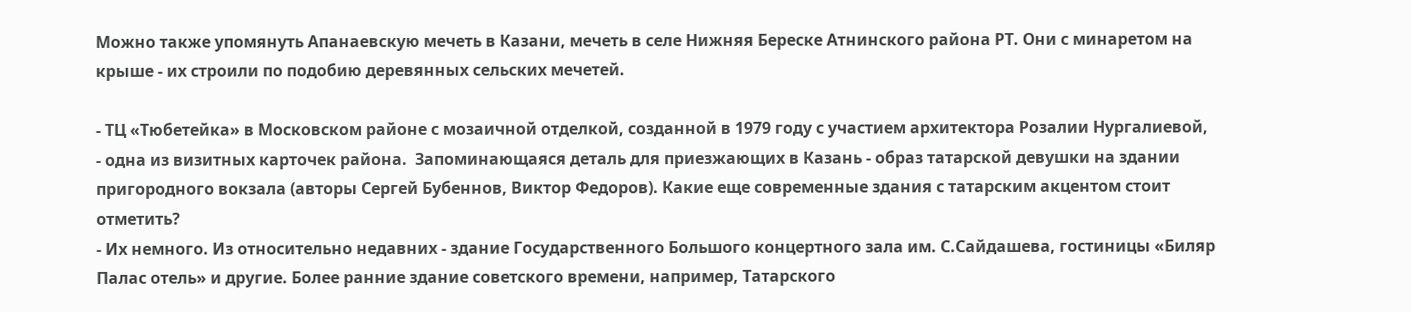Можно также упомянуть Апанаевскую мечеть в Казани, мечеть в селе Нижняя Береске Атнинского района РТ. Они с минаретом на крыше - их строили по подобию деревянных сельских мечетей.

- ТЦ «Тюбетейка» в Московском районе с мозаичной отделкой, созданной в 1979 году с участием архитектора Розалии Нургалиевой, - одна из визитных карточек района.  Запоминающаяся деталь для приезжающих в Казань - образ татарской девушки на здании пригородного вокзала (авторы Сергей Бубеннов, Виктор Федоров). Какие еще современные здания с татарским акцентом стоит отметить?
- Их немного. Из относительно недавних - здание Государственного Большого концертного зала им. С.Сайдашева, гостиницы «Биляр Палас отель» и другие. Более ранние здание советского времени, например, Татарского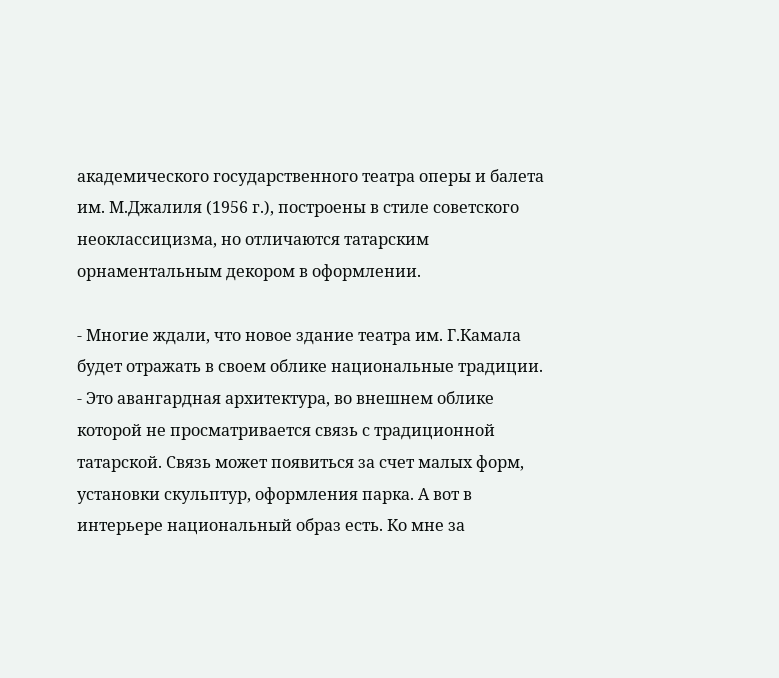академического государственного театра оперы и балета им. М.Джалиля (1956 г.), построены в стиле советского неоклассицизма, но отличаются татарским орнаментальным декором в оформлении.

- Многие ждали, что новое здание театра им. Г.Камала будет отражать в своем облике национальные традиции.
- Это авангардная архитектура, во внешнем облике которой не просматривается связь с традиционной татарской. Связь может появиться за счет малых форм, установки скульптур, оформления парка. А вот в интерьере национальный образ есть. Ко мне за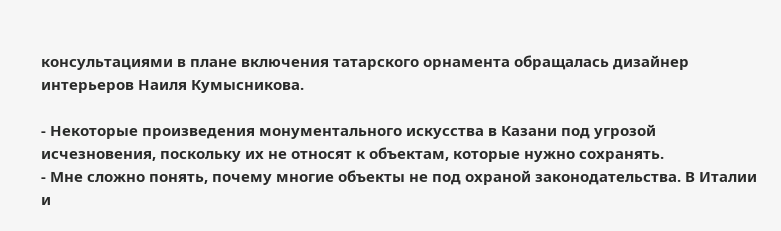консультациями в плане включения татарского орнамента обращалась дизайнер интерьеров Наиля Кумысникова.

- Некоторые произведения монументального искусства в Казани под угрозой исчезновения, поскольку их не относят к объектам, которые нужно сохранять.
- Мне сложно понять, почему многие объекты не под охраной законодательства. В Италии и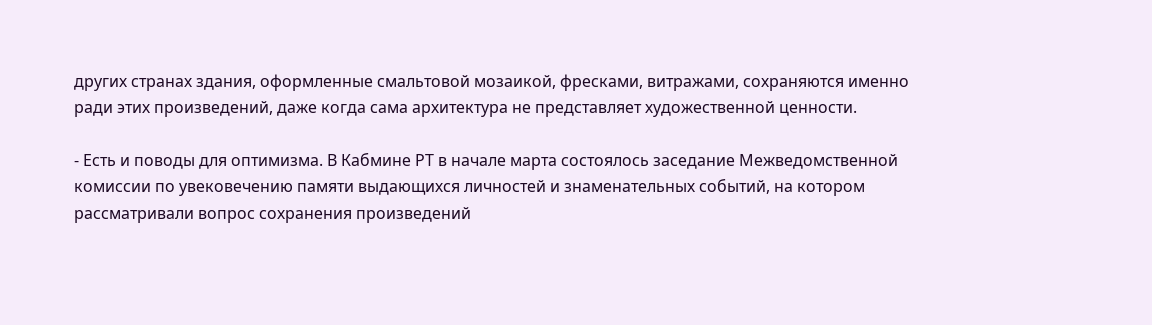других странах здания, оформленные смальтовой мозаикой, фресками, витражами, сохраняются именно ради этих произведений, даже когда сама архитектура не представляет художественной ценности.

- Есть и поводы для оптимизма. В Кабмине РТ в начале марта состоялось заседание Межведомственной комиссии по увековечению памяти выдающихся личностей и знаменательных событий, на котором рассматривали вопрос сохранения произведений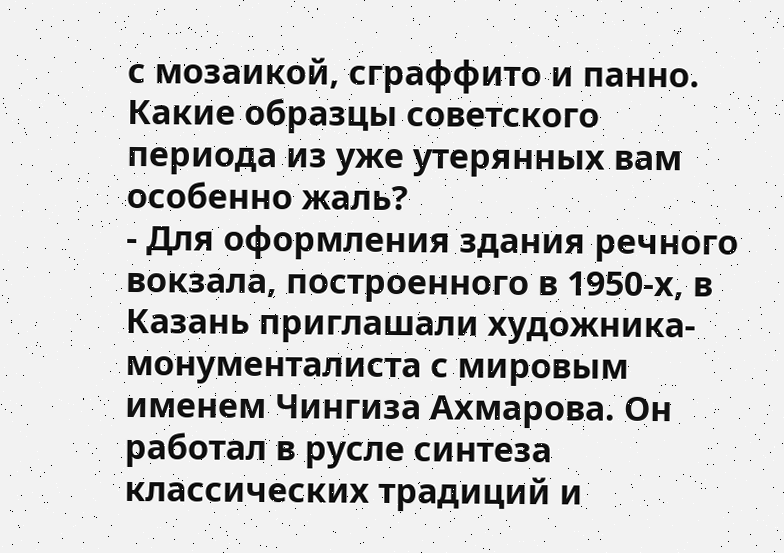с мозаикой, сграффито и панно. Какие образцы советского периода из уже утерянных вам особенно жаль?
- Для оформления здания речного вокзала, построенного в 1950-х, в Казань приглашали художника-монументалиста с мировым именем Чингиза Ахмарова. Он работал в русле синтеза классических традиций и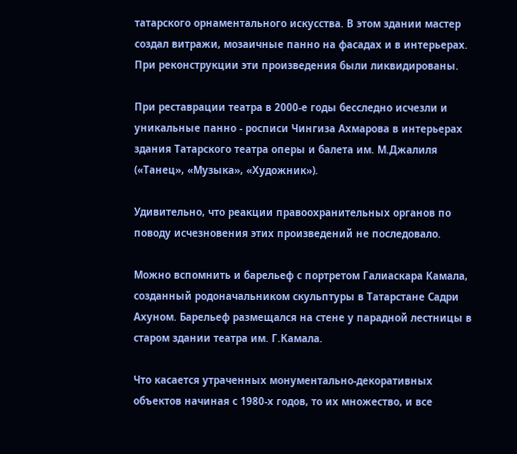татарского орнаментального искусства. В этом здании мастер создал витражи, мозаичные панно на фасадах и в интерьерах. При реконструкции эти произведения были ликвидированы.

При реставрации театра в 2000-е годы бесследно исчезли и уникальные панно - росписи Чингиза Ахмарова в интерьерах здания Татарского театра оперы и балета им. М.Джалиля («Танец», «Музыка», «Художник»).

Удивительно, что реакции правоохранительных органов по поводу исчезновения этих произведений не последовало.

Можно вспомнить и барельеф с портретом Галиаскара Камала, созданный родоначальником скульптуры в Татарстане Садри Ахуном. Барельеф размещался на стене у парадной лестницы в старом здании театра им. Г.Камала.

Что касается утраченных монументально-декоративных объектов начиная с 1980-х годов, то их множество, и все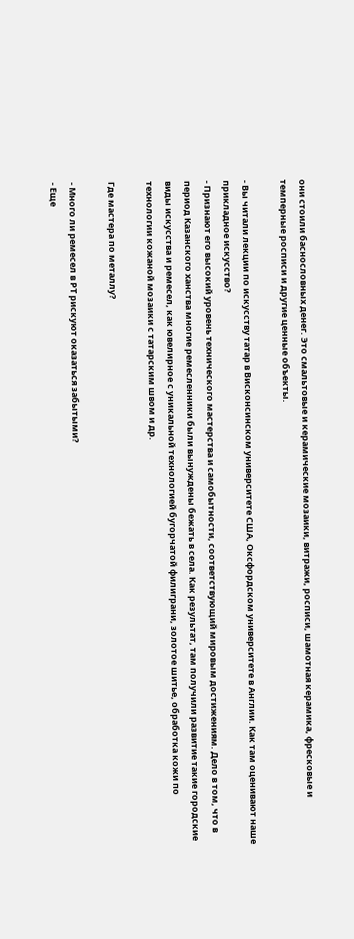они стоили баснословных денег. Это смальтовые и керамические мозаики, витражи, росписи, шамотная керамика, фресковые и темперные росписи и другие ценные объекты.

- Вы читали лекции по искусству татар в Висконсинском университете США, Оксфордском университете в Англии. Как там оценивают наше прикладное искусство?
- Признают его высокий уровень технического мастерства и самобытности, соответствующий мировым достижениям. Дело в том, что в период Казанского ханства многие ремесленники были вынуждены бежать в села. Как результат, там получили развитие такие городские виды искусства и ремесел, как ювелирное с уникальной технологией бугорчатой филиграни, золотое шитье, обработка кожи по технологии кожаной мозаики с татарским швом и др.

Где мастера по металлу?

- Много ли ремесел в РТ рискуют оказаться забытыми?
- Еще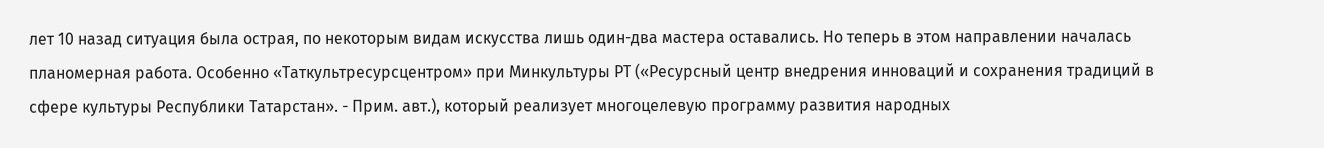лет 10 назад ситуация была острая, по некоторым видам искусства лишь один-два мастера оставались. Но теперь в этом направлении началась планомерная работа. Особенно «Таткультресурсцентром» при Минкультуры РТ («Ресурсный центр внедрения инноваций и сохранения традиций в сфере культуры Республики Татарстан». - Прим. авт.), который реализует многоцелевую программу развития народных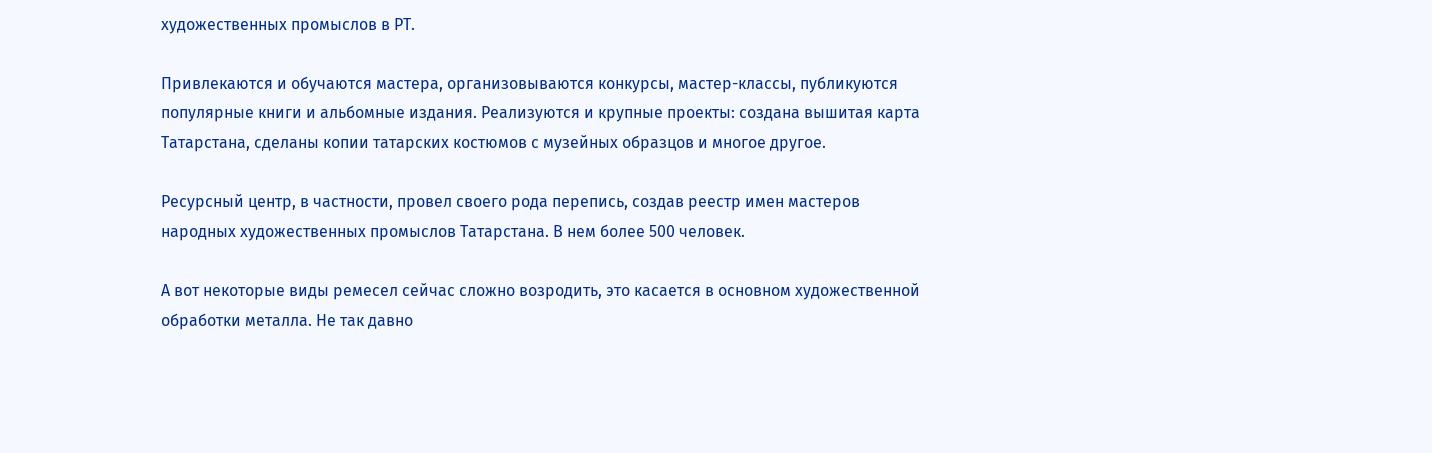художественных промыслов в РТ.

Привлекаются и обучаются мастера, организовываются конкурсы, мастер-классы, публикуются популярные книги и альбомные издания. Реализуются и крупные проекты: создана вышитая карта Татарстана, сделаны копии татарских костюмов с музейных образцов и многое другое.

Ресурсный центр, в частности, провел своего рода перепись, создав реестр имен мастеров народных художественных промыслов Татарстана. В нем более 500 человек.

А вот некоторые виды ремесел сейчас сложно возродить, это касается в основном художественной обработки металла. Не так давно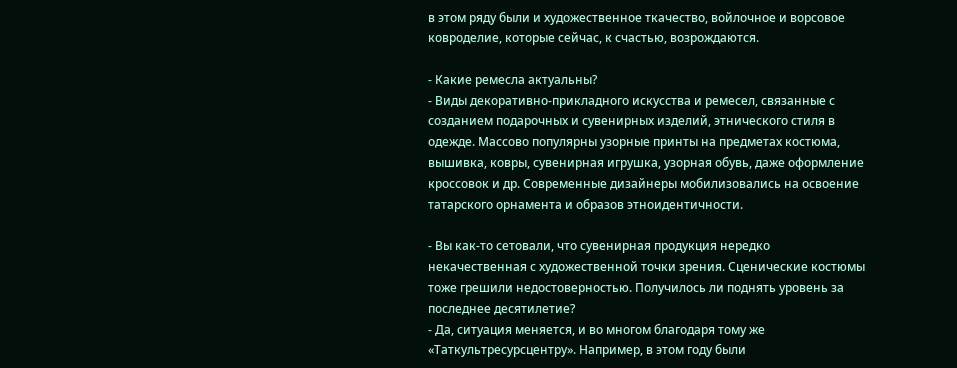в этом ряду были и художественное ткачество, войлочное и ворсовое ковроделие, которые сейчас, к счастью, возрождаются.

- Какие ремесла актуальны?
- Виды декоративно-прикладного искусства и ремесел, связанные с созданием подарочных и сувенирных изделий, этнического стиля в одежде. Массово популярны узорные принты на предметах костюма, вышивка, ковры, сувенирная игрушка, узорная обувь, даже оформление кроссовок и др. Современные дизайнеры мобилизовались на освоение татарского орнамента и образов этноидентичности.

- Вы как-то сетовали, что сувенирная продукция нередко некачественная с художественной точки зрения. Сценические костюмы тоже грешили недостоверностью. Получилось ли поднять уровень за последнее десятилетие?
- Да, ситуация меняется, и во многом благодаря тому же «Таткультресурсцентру». Например, в этом году были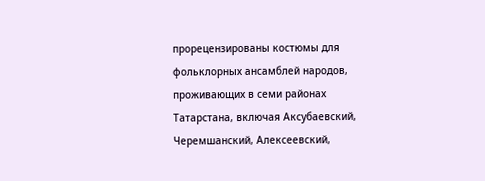прорецензированы костюмы для фольклорных ансамблей народов, проживающих в семи районах Татарстана, включая Аксубаевский, Черемшанский, Алексеевский,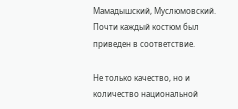Мамадышский, Муслюмовский. Почти каждый костюм был приведен в соответствие.

Не только качество, но и количество национальной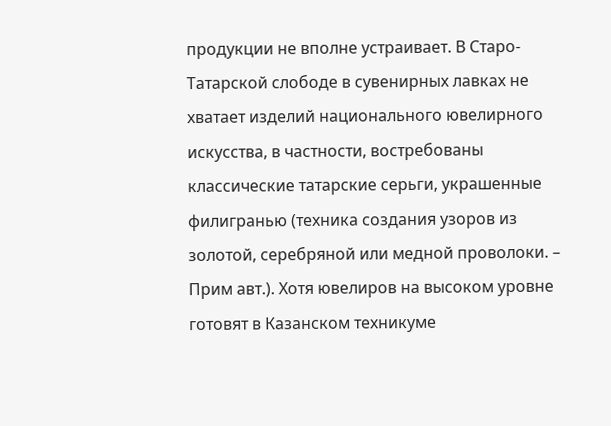продукции не вполне устраивает. В Старо-Татарской слободе в сувенирных лавках не хватает изделий национального ювелирного искусства, в частности, востребованы классические татарские серьги, украшенные филигранью (техника создания узоров из золотой, серебряной или медной проволоки. – Прим авт.). Хотя ювелиров на высоком уровне готовят в Казанском техникуме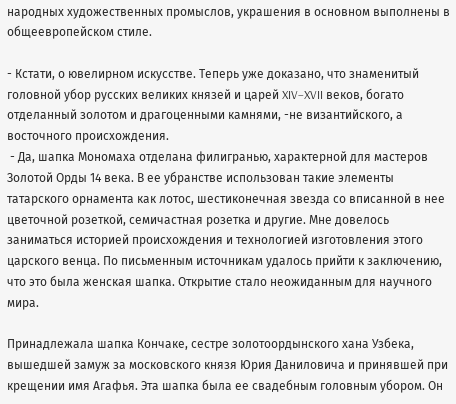народных художественных промыслов, украшения в основном выполнены в общеевропейском стиле.

- Кстати, о ювелирном искусстве. Теперь уже доказано, что знаменитый головной убор русских великих князей и царей XIV–XVII веков, богато отделанный золотом и драгоценными камнями, -не византийского, а восточного происхождения.
 - Да, шапка Мономаха отделана филигранью, характерной для мастеров Золотой Орды 14 века. В ее убранстве использован такие элементы татарского орнамента как лотос, шестиконечная звезда со вписанной в нее цветочной розеткой, семичастная розетка и другие. Мне довелось заниматься историей происхождения и технологией изготовления этого царского венца. По письменным источникам удалось прийти к заключению, что это была женская шапка. Открытие стало неожиданным для научного мира.

Принадлежала шапка Кончаке, сестре золотоордынского хана Узбека, вышедшей замуж за московского князя Юрия Даниловича и принявшей при крещении имя Агафья. Эта шапка была ее свадебным головным убором. Он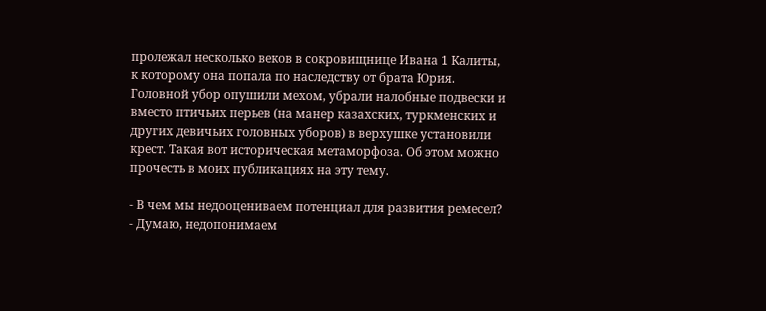пролежал несколько веков в сокровищнице Ивана 1 Калиты, к которому она попала по наследству от брата Юрия. Головной убор опушили мехом, убрали налобные подвески и вместо птичьих перьев (на манер казахских, туркменских и других девичьих головных уборов) в верхушке установили крест. Такая вот историческая метаморфоза. Об этом можно прочесть в моих публикациях на эту тему.

- В чем мы недооцениваем потенциал для развития ремесел?
- Думаю, недопонимаем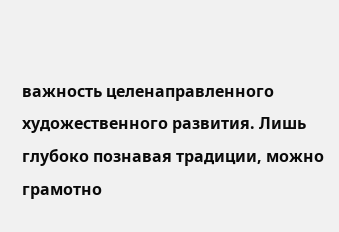важность целенаправленного художественного развития. Лишь глубоко познавая традиции, можно грамотно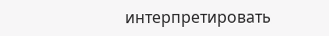интерпретировать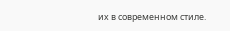их в современном стиле.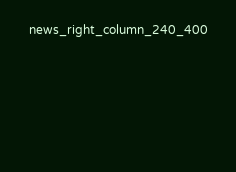news_right_column_240_400